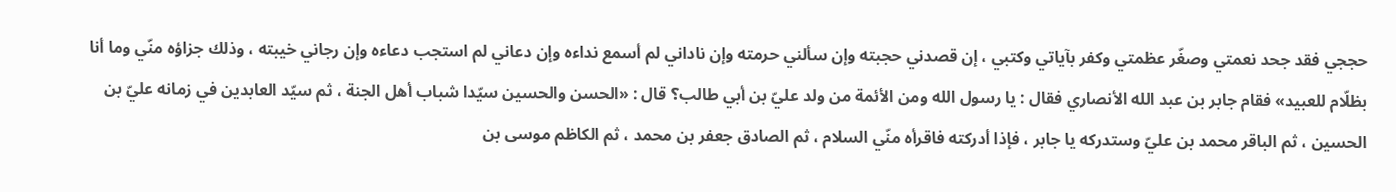حججي فقد جحد نعمتي وصغّر عظمتي وكفر بآياتي وكتبي ، إن قصدني حجبته وإن سألني حرمته وإن ناداني لم أسمع نداءه وإن دعاني لم استجب دعاءه وإن رجاني خيبته ، وذلك جزاؤه منّي وما أنا بظلّام للعبيد» فقام جابر بن عبد الله الأنصاري فقال : يا رسول الله ومن الأئمة من ولد عليّ بن أبي طالب؟ قال : «الحسن والحسين سيّدا شباب أهل الجنة ، ثم سيّد العابدين في زمانه عليّ بن الحسين ، ثم الباقر محمد بن عليّ وستدركه يا جابر ، فإذا أدركته فاقرأه منّي السلام ، ثم الصادق جعفر بن محمد ، ثم الكاظم موسى بن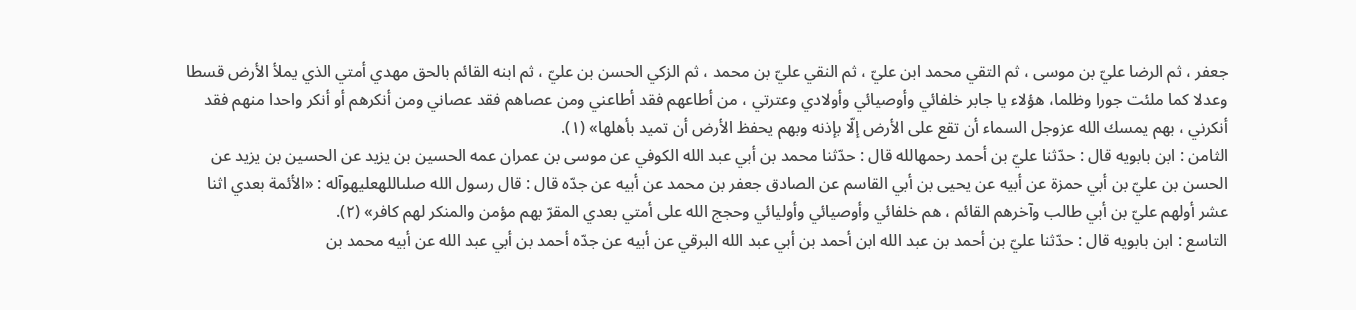جعفر ، ثم الرضا عليّ بن موسى ، ثم التقي محمد ابن عليّ ، ثم النقي عليّ بن محمد ، ثم الزكي الحسن بن عليّ ، ثم ابنه القائم بالحق مهدي أمتي الذي يملأ الأرض قسطا وعدلا كما ملئت جورا وظلما، هؤلاء يا جابر خلفائي وأوصيائي وأولادي وعترتي ، من أطاعهم فقد أطاعني ومن عصاهم فقد عصاني ومن أنكرهم أو أنكر واحدا منهم فقد أنكرني ، بهم يمسك الله عزوجل السماء أن تقع على الأرض إلّا بإذنه وبهم يحفظ الأرض أن تميد بأهلها» (١).
الثامن : ابن بابويه قال : حدّثنا عليّ بن أحمد رحمهالله قال : حدّثنا محمد بن أبي عبد الله الكوفي عن موسى بن عمران عمه الحسين بن يزيد عن الحسين بن يزيد عن الحسن بن عليّ بن أبي حمزة عن أبيه عن يحيى بن أبي القاسم عن الصادق جعفر بن محمد عن أبيه عن جدّه قال : قال رسول الله صلىاللهعليهوآله : «الأئمة بعدي اثنا عشر أولهم عليّ بن أبي طالب وآخرهم القائم ، هم خلفائي وأوصيائي وأوليائي وحجج الله على أمتي بعدي المقرّ بهم مؤمن والمنكر لهم كافر» (٢).
التاسع : ابن بابويه قال : حدّثنا عليّ بن أحمد بن عبد الله ابن أحمد بن أبي عبد الله البرقي عن أبيه عن جدّه أحمد بن أبي عبد الله عن أبيه محمد بن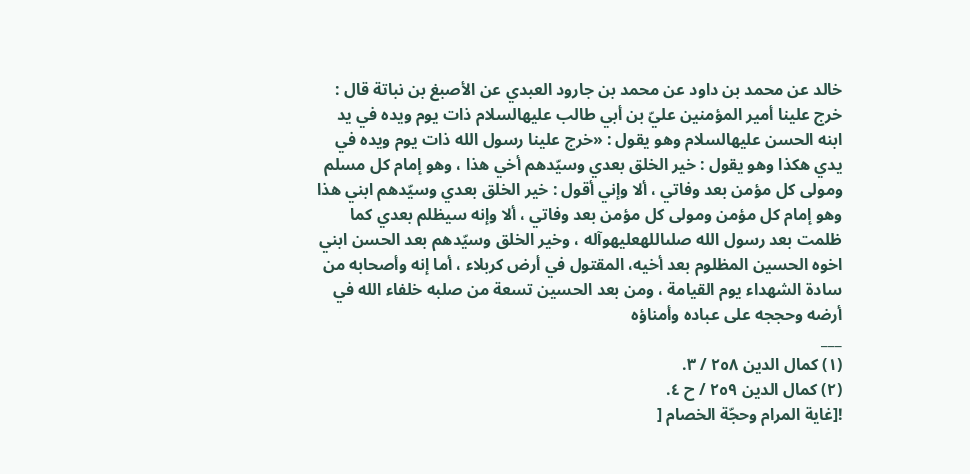خالد عن محمد بن داود عن محمد بن جارود العبدي عن الأصبغ بن نباتة قال : خرج علينا أمير المؤمنين عليّ بن أبي طالب عليهالسلام ذات يوم ويده في يد ابنه الحسن عليهالسلام وهو يقول : «خرج علينا رسول الله ذات يوم ويده في يدي هكذا وهو يقول : خير الخلق بعدي وسيّدهم أخي هذا ، وهو إمام كل مسلم ومولى كل مؤمن بعد وفاتي ، ألا وإني أقول : خير الخلق بعدي وسيّدهم ابني هذا وهو إمام كل مؤمن ومولى كل مؤمن بعد وفاتي ، ألا وإنه سيظلم بعدي كما ظلمت بعد رسول الله صلىاللهعليهوآله ، وخير الخلق وسيّدهم بعد الحسن ابني اخوه الحسين المظلوم بعد أخيه، المقتول في أرض كربلاء ، أما إنه وأصحابه من سادة الشهداء يوم القيامة ، ومن بعد الحسين تسعة من صلبه خلفاء الله في أرضه وحججه على عباده وأمناؤه
___
(١) كمال الدين ٢٥٨ / ٣.
(٢) كمال الدين ٢٥٩ / ح ٤.
![غاية المرام وحجّة الخصام [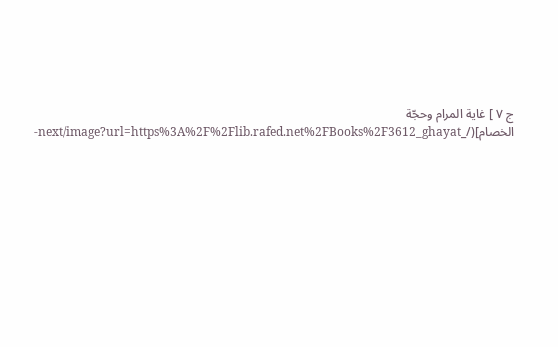ج ٧ ] غاية المرام وحجّة الخصام](/_next/image?url=https%3A%2F%2Flib.rafed.net%2FBooks%2F3612_ghayat-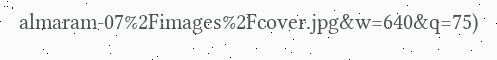almaram-07%2Fimages%2Fcover.jpg&w=640&q=75)